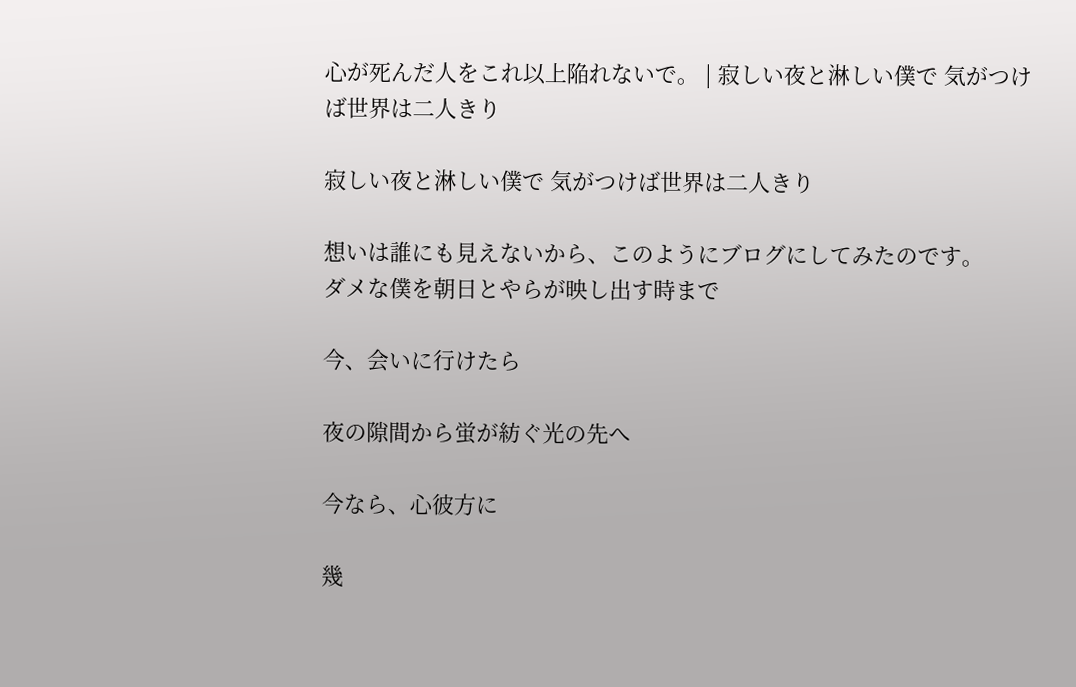心が死んだ人をこれ以上陥れないで。 | 寂しい夜と淋しい僕で 気がつけば世界は二人きり

寂しい夜と淋しい僕で 気がつけば世界は二人きり

想いは誰にも見えないから、このようにブログにしてみたのです。
ダメな僕を朝日とやらが映し出す時まで

今、会いに行けたら

夜の隙間から蛍が紡ぐ光の先へ

今なら、心彼方に

幾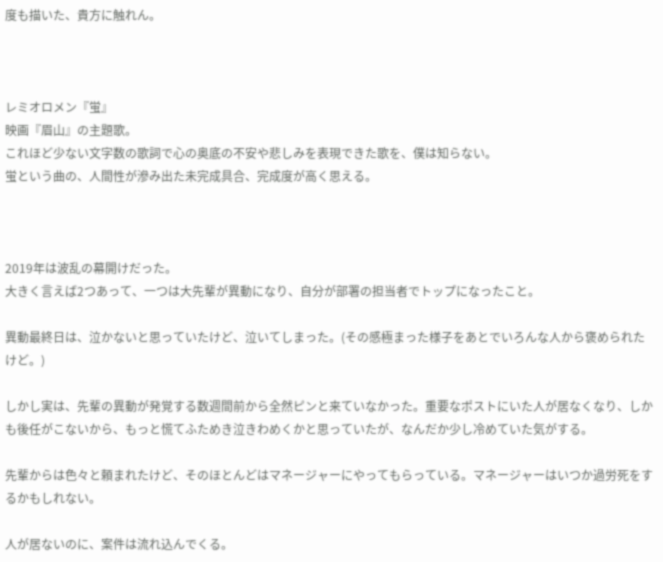度も描いた、貴方に触れん。



レミオロメン『蛍』
映画『眉山』の主題歌。
これほど少ない文字数の歌詞で心の奥底の不安や悲しみを表現できた歌を、僕は知らない。
蛍という曲の、人間性が滲み出た未完成具合、完成度が高く思える。



2019年は波乱の幕開けだった。
大きく言えば2つあって、一つは大先輩が異動になり、自分が部署の担当者でトップになったこと。

異動最終日は、泣かないと思っていたけど、泣いてしまった。(その感極まった様子をあとでいろんな人から褒められたけど。)

しかし実は、先輩の異動が発覚する数週間前から全然ピンと来ていなかった。重要なポストにいた人が居なくなり、しかも後任がこないから、もっと慌てふためき泣きわめくかと思っていたが、なんだか少し冷めていた気がする。

先輩からは色々と頼まれたけど、そのほとんどはマネージャーにやってもらっている。マネージャーはいつか過労死をするかもしれない。

人が居ないのに、案件は流れ込んでくる。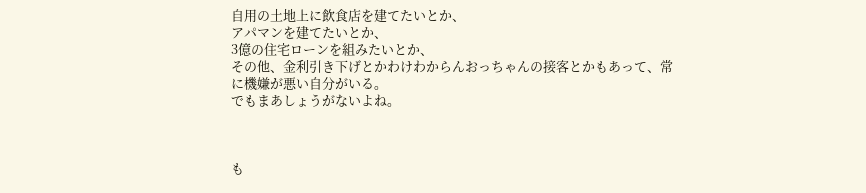自用の土地上に飲食店を建てたいとか、
アパマンを建てたいとか、
3億の住宅ローンを組みたいとか、
その他、金利引き下げとかわけわからんおっちゃんの接客とかもあって、常に機嫌が悪い自分がいる。
でもまあしょうがないよね。



も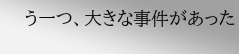う一つ、大きな事件があった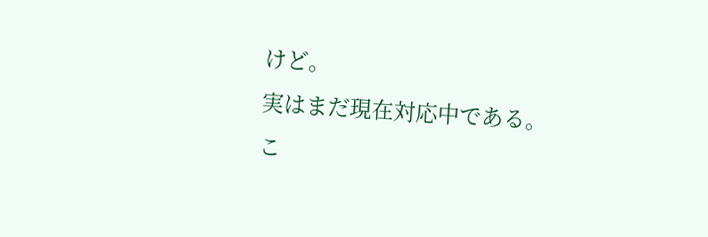けど。
実はまだ現在対応中である。
こ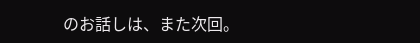のお話しは、また次回。